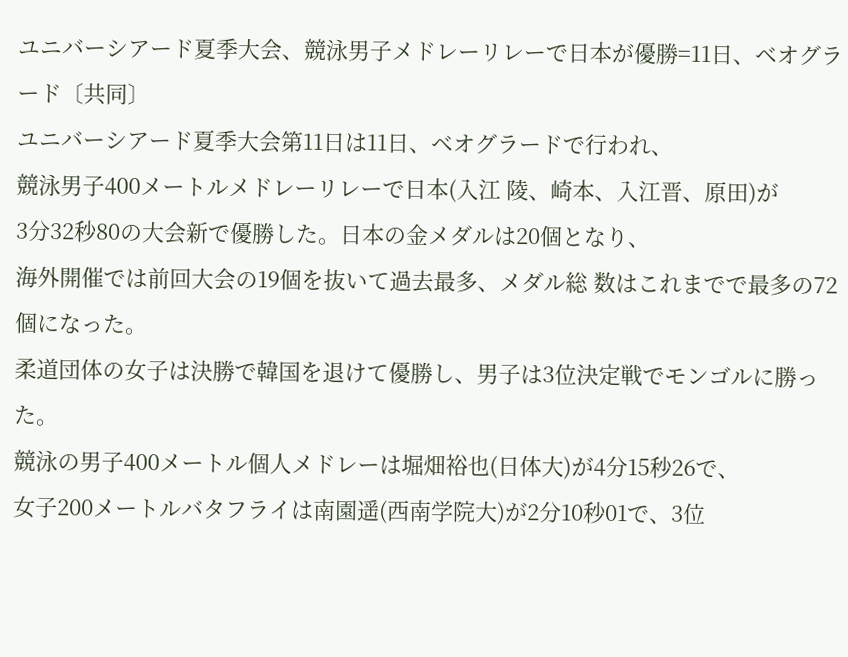ユニバーシアード夏季大会、競泳男子メドレーリレーで日本が優勝=11日、ベオグラード〔共同〕
ユニバーシアード夏季大会第11日は11日、ベオグラードで行われ、
競泳男子400メートルメドレーリレーで日本(入江 陵、崎本、入江晋、原田)が
3分32秒80の大会新で優勝した。日本の金メダルは20個となり、
海外開催では前回大会の19個を抜いて過去最多、メダル総 数はこれまでで最多の72個になった。
柔道団体の女子は決勝で韓国を退けて優勝し、男子は3位決定戦でモンゴルに勝った。
競泳の男子400メートル個人メドレーは堀畑裕也(日体大)が4分15秒26で、
女子200メートルバタフライは南園遥(西南学院大)が2分10秒01で、3位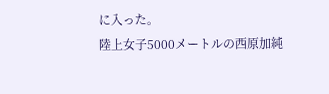に入った。
陸上女子5000メートルの西原加純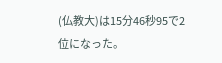(仏教大)は15分46秒95で2位になった。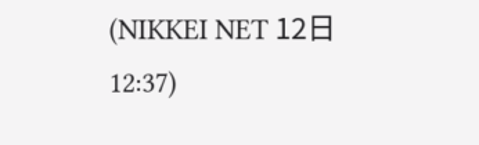(NIKKEI NET 12日 12:37)